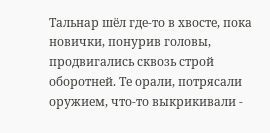Тальнар шёл где-то в хвосте, пока новички, понурив головы, продвигались сквозь строй оборотней. Те орали, потрясали оружием, что-то выкрикивали -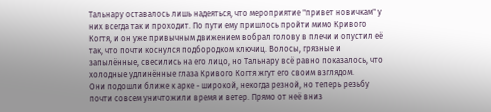Тальнару оставалось лишь надеяться, что мероприятие "привет новичкам" у них всегда так и проходит. По пути ему пришлось пройти мимо Кривого Когтя, и он уже привычным движением вобрал голову в плечи и опустил её так, что почти коснулся подбородком ключиц. Волосы, грязные и запылённые, свесились на его лицо, но Тальнару всё равно показалось, что холодные удлинённые глаза Кривого Когтя жгут его своим взглядом.
Они подошли ближе к арке - широкой, некогда резной, но теперь резьбу почти совсем уничтожили время и ветер. Прямо от неё вниз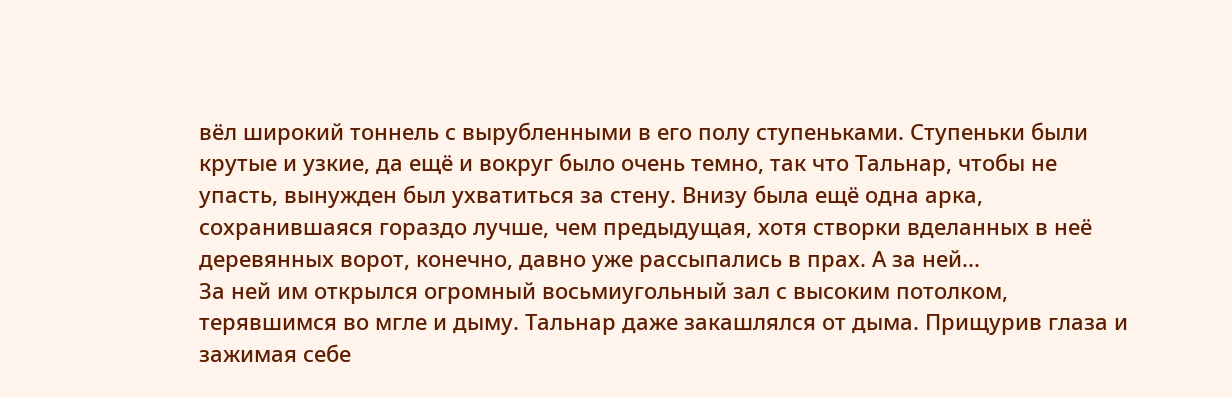вёл широкий тоннель с вырубленными в его полу ступеньками. Ступеньки были крутые и узкие, да ещё и вокруг было очень темно, так что Тальнар, чтобы не упасть, вынужден был ухватиться за стену. Внизу была ещё одна арка, сохранившаяся гораздо лучше, чем предыдущая, хотя створки вделанных в неё деревянных ворот, конечно, давно уже рассыпались в прах. А за ней...
За ней им открылся огромный восьмиугольный зал с высоким потолком, терявшимся во мгле и дыму. Тальнар даже закашлялся от дыма. Прищурив глаза и зажимая себе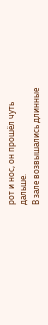рот и нос, он прошёл чуть дальше.
В зале возвышались длинные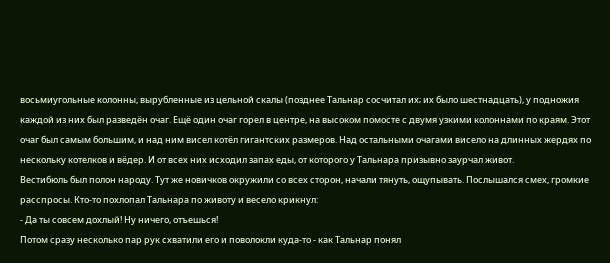восьмиугольные колонны, вырубленные из цельной скалы (позднее Тальнар сосчитал их; их было шестнадцать), у подножия каждой из них был разведён очаг. Ещё один очаг горел в центре, на высоком помосте с двумя узкими колоннами по краям. Этот очаг был самым большим, и над ним висел котёл гигантских размеров. Над остальными очагами висело на длинных жердях по нескольку котелков и вёдер. И от всех них исходил запах еды, от которого у Тальнара призывно заурчал живот.
Вестибюль был полон народу. Тут же новичков окружили со всех сторон, начали тянуть, ощупывать. Послышался смех, громкие расспросы. Кто-то похлопал Тальнара по животу и весело крикнул:
- Да ты совсем дохлый! Ну ничего, отъешься!
Потом сразу несколько пар рук схватили его и поволокли куда-то - как Тальнар понял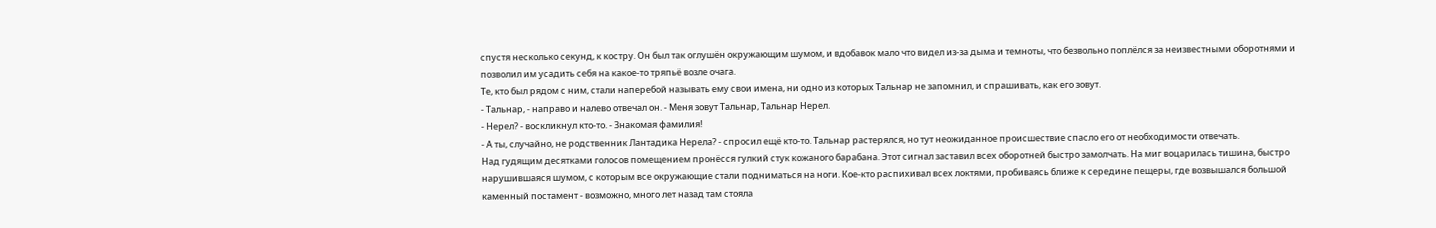спустя несколько секунд, к костру. Он был так оглушён окружающим шумом, и вдобавок мало что видел из-за дыма и темноты, что безвольно поплёлся за неизвестными оборотнями и позволил им усадить себя на какое-то тряпьё возле очага.
Те, кто был рядом с ним, стали наперебой называть ему свои имена, ни одно из которых Тальнар не запомнил, и спрашивать, как его зовут.
- Тальнар, - направо и налево отвечал он. - Меня зовут Тальнар, Тальнар Нерел.
- Нерел? - воскликнул кто-то. - Знакомая фамилия!
- А ты, случайно, не родственник Лантадика Нерела? - спросил ещё кто-то. Тальнар растерялся, но тут неожиданное происшествие спасло его от необходимости отвечать.
Над гудящим десятками голосов помещением пронёсся гулкий стук кожаного барабана. Этот сигнал заставил всех оборотней быстро замолчать. На миг воцарилась тишина, быстро нарушившаяся шумом, с которым все окружающие стали подниматься на ноги. Кое-кто распихивал всех локтями, пробиваясь ближе к середине пещеры, где возвышался большой каменный постамент - возможно, много лет назад там стояла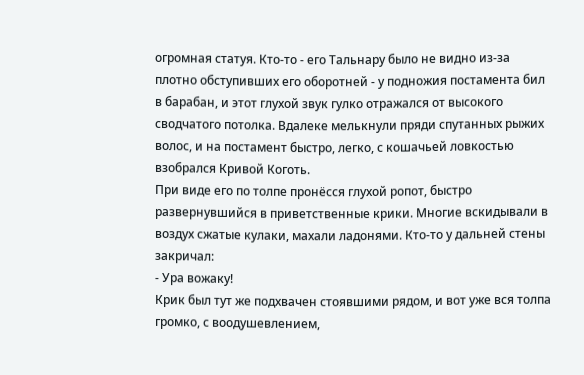огромная статуя. Кто-то - его Тальнару было не видно из-за плотно обступивших его оборотней - у подножия постамента бил в барабан, и этот глухой звук гулко отражался от высокого сводчатого потолка. Вдалеке мелькнули пряди спутанных рыжих волос, и на постамент быстро, легко, с кошачьей ловкостью взобрался Кривой Коготь.
При виде его по толпе пронёсся глухой ропот, быстро развернувшийся в приветственные крики. Многие вскидывали в воздух сжатые кулаки, махали ладонями. Кто-то у дальней стены закричал:
- Ура вожаку!
Крик был тут же подхвачен стоявшими рядом, и вот уже вся толпа громко, с воодушевлением,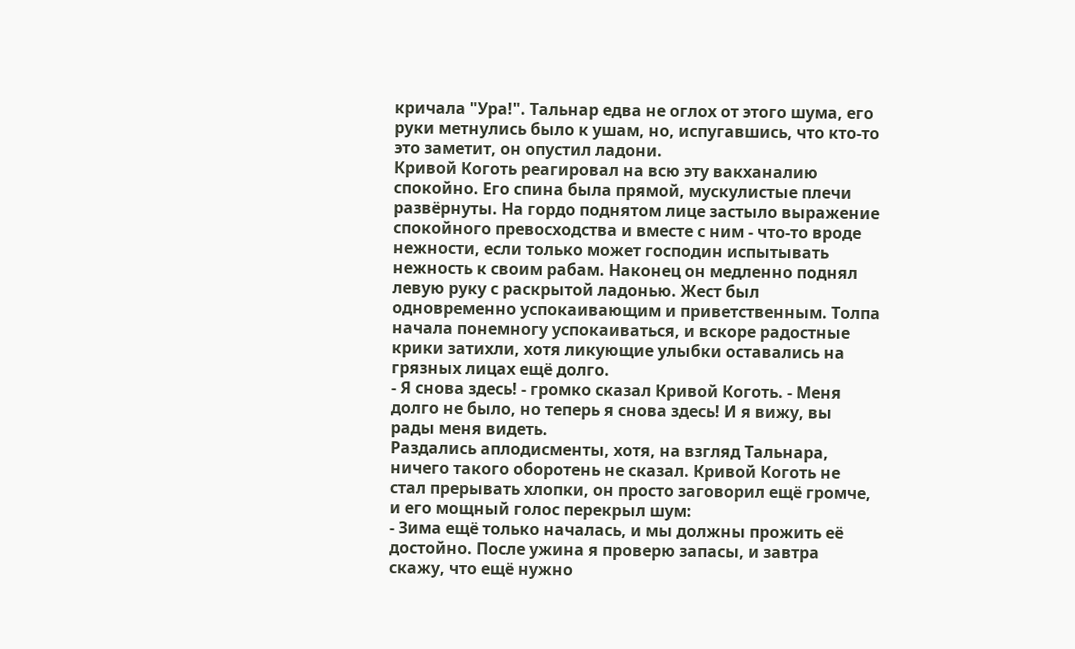кричала "Ура!". Тальнар едва не оглох от этого шума, его руки метнулись было к ушам, но, испугавшись, что кто-то это заметит, он опустил ладони.
Кривой Коготь реагировал на всю эту вакханалию спокойно. Его спина была прямой, мускулистые плечи развёрнуты. На гордо поднятом лице застыло выражение спокойного превосходства и вместе с ним - что-то вроде нежности, если только может господин испытывать нежность к своим рабам. Наконец он медленно поднял левую руку с раскрытой ладонью. Жест был одновременно успокаивающим и приветственным. Толпа начала понемногу успокаиваться, и вскоре радостные крики затихли, хотя ликующие улыбки оставались на грязных лицах ещё долго.
- Я снова здесь! - громко сказал Кривой Коготь. - Меня долго не было, но теперь я снова здесь! И я вижу, вы рады меня видеть.
Раздались аплодисменты, хотя, на взгляд Тальнара, ничего такого оборотень не сказал. Кривой Коготь не стал прерывать хлопки, он просто заговорил ещё громче, и его мощный голос перекрыл шум:
- Зима ещё только началась, и мы должны прожить её достойно. После ужина я проверю запасы, и завтра скажу, что ещё нужно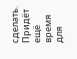сделать. Придёт ещё время для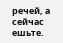речей, а сейчас ешьте.